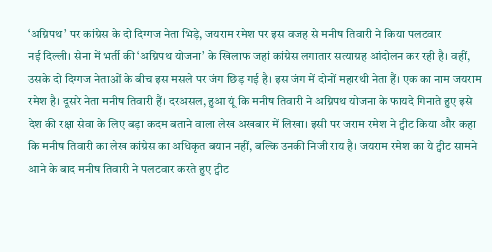‘अग्निपथ’ पर कांग्रेस के दो दिग्गज नेता भिड़े, जयराम रमेश पर इस वजह से मनीष तिवारी ने किया पलटवार
नई दिल्ली। सेना में भर्ती की ‘अग्निपथ योजना’ के खिलाफ जहां कांग्रेस लगातार सत्याग्रह आंदोलन कर रही है। वहीं, उसके दो दिग्गज नेताओं के बीच इस मसले पर जंग छिड़ गई है। इस जंग में दोनों महारथी नेता हैं। एक का नाम जयराम रमेश है। दूसरे नेता मनीष तिवारी हैं। दरअसल, हुआ यूं कि मनीष तिवारी ने अग्निपथ योजना के फायदे गिनाते हुए इसे देश की रक्षा सेवा के लिए बड़ा कदम बताने वाला लेख अखबार में लिखा। इसी पर जराम रमेश ने ट्वीट किया और कहा कि मनीष तिवारी का लेख कांग्रेस का अधिकृत बयान नहीं, बल्कि उनकी निजी राय है। जयराम रमेश का ये ट्वीट सामने आने के बाद मनीष तिवारी ने पलटवार करते हुए ट्वीट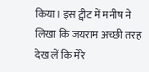किया। इस ट्वीट में मनीष ने लिखा कि जयराम अच्छी तरह देख लें कि मेरे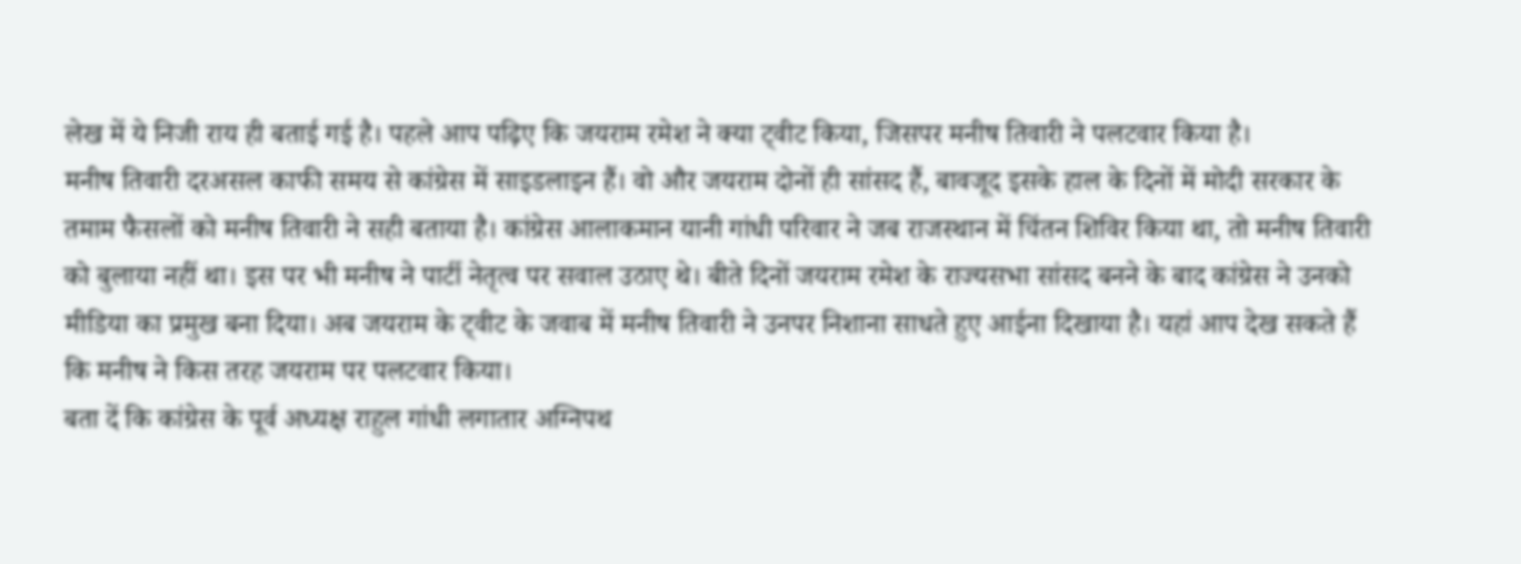लेख में ये निजी राय ही बताई गई है। पहले आप पढ़िए कि जयराम रमेश ने क्या ट्वीट किया, जिसपर मनीष तिवारी ने पलटवार किया है।
मनीष तिवारी दरअसल काफी समय से कांग्रेस में साइडलाइन हैं। वो और जयराम दोनों ही सांसद हैं, बावजूद इसके हाल के दिनों में मोदी सरकार के तमाम फैसलों को मनीष तिवारी ने सही बताया है। कांग्रेस आलाकमान यानी गांधी परिवार ने जब राजस्थान में चिंतन शिविर किया था, तो मनीष तिवारी को बुलाया नहीं था। इस पर भी मनीष ने पार्टी नेतृत्व पर सवाल उठाए थे। बीते दिनों जयराम रमेश के राज्यसभा सांसद बनने के बाद कांग्रेस ने उनको मीडिया का प्रमुख बना दिया। अब जयराम के ट्वीट के जवाब में मनीष तिवारी ने उनपर निशाना साधते हुए आईना दिखाया है। यहां आप देख सकते हैं कि मनीष ने किस तरह जयराम पर पलटवार किया।
बता दें कि कांग्रेस के पूर्व अध्यक्ष राहुल गांधी लगातार अग्निपथ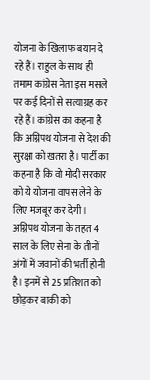योजना के खिलाफ बयान दे रहे हैं। राहुल के साथ ही तमाम कांग्रेस नेता इस मसले पर कई दिनों से सत्याग्रह कर रहे हैं। कांग्रेस का कहना है कि अग्निपथ योजना से देश की सुरक्षा को खतरा है। पार्टी का कहना है कि वो मोदी सरकार को ये योजना वापस लेने के लिए मजबूर कर देगी। अग्निपथ योजना के तहत 4 साल के लिए सेना के तीनों अंगों में जवानों की भर्ती होनी है। इनमें से 25 प्रतिशत को छोड़कर बाकी को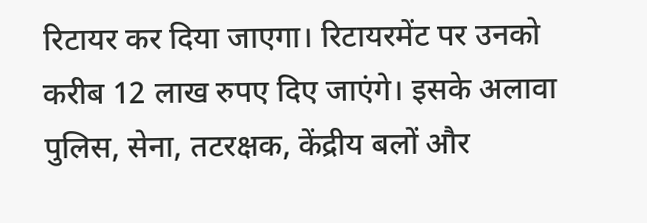रिटायर कर दिया जाएगा। रिटायरमेंट पर उनको करीब 12 लाख रुपए दिए जाएंगे। इसके अलावा पुलिस, सेना, तटरक्षक, केंद्रीय बलों और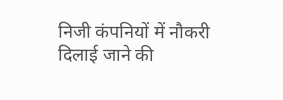निजी कंपनियों में नौकरी दिलाई जाने की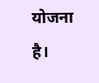योजना है।